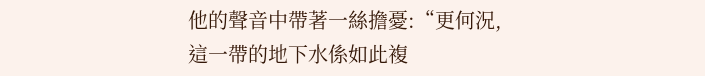他的聲音中帶著一絲擔憂:“更何況,這一帶的地下水係如此複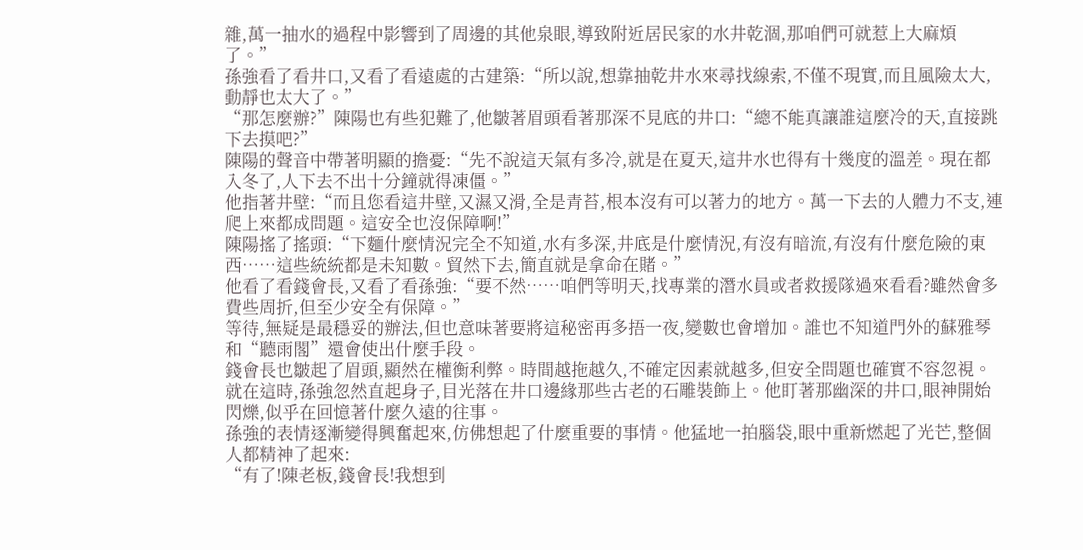雜,萬一抽水的過程中影響到了周邊的其他泉眼,導致附近居民家的水井乾涸,那咱們可就惹上大麻煩了。”
孫強看了看井口,又看了看遠處的古建築:“所以說,想靠抽乾井水來尋找線索,不僅不現實,而且風險太大,動靜也太大了。”
“那怎麼辦?”陳陽也有些犯難了,他皺著眉頭看著那深不見底的井口:“總不能真讓誰這麼冷的天,直接跳下去摸吧?”
陳陽的聲音中帶著明顯的擔憂:“先不說這天氣有多冷,就是在夏天,這井水也得有十幾度的溫差。現在都入冬了,人下去不出十分鐘就得凍僵。”
他指著井壁:“而且您看這井壁,又濕又滑,全是青苔,根本沒有可以著力的地方。萬一下去的人體力不支,連爬上來都成問題。這安全也沒保障啊!”
陳陽搖了搖頭:“下麵什麼情況完全不知道,水有多深,井底是什麼情況,有沒有暗流,有沒有什麼危險的東西……這些統統都是未知數。貿然下去,簡直就是拿命在賭。”
他看了看錢會長,又看了看孫強:“要不然……咱們等明天,找專業的潛水員或者救援隊過來看看?雖然會多費些周折,但至少安全有保障。”
等待,無疑是最穩妥的辦法,但也意味著要將這秘密再多捂一夜,變數也會增加。誰也不知道門外的蘇雅琴和“聽雨閣”還會使出什麼手段。
錢會長也皺起了眉頭,顯然在權衡利弊。時間越拖越久,不確定因素就越多,但安全問題也確實不容忽視。
就在這時,孫強忽然直起身子,目光落在井口邊緣那些古老的石雕裝飾上。他盯著那幽深的井口,眼神開始閃爍,似乎在回憶著什麼久遠的往事。
孫強的表情逐漸變得興奮起來,仿佛想起了什麼重要的事情。他猛地一拍腦袋,眼中重新燃起了光芒,整個人都精神了起來:
“有了!陳老板,錢會長!我想到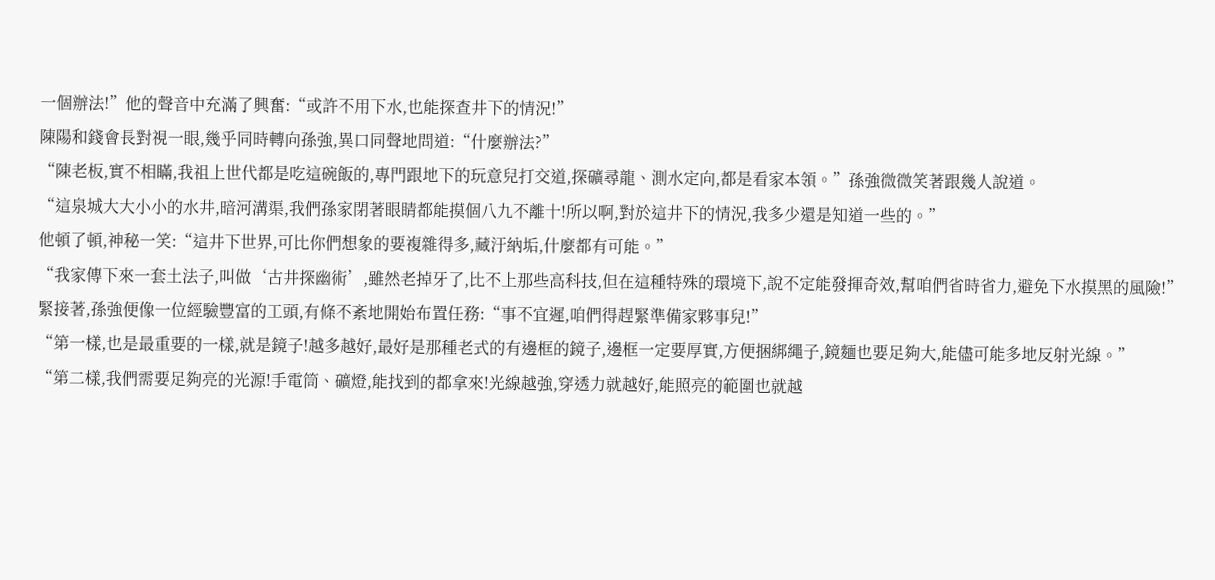一個辦法!”他的聲音中充滿了興奮:“或許不用下水,也能探查井下的情況!”
陳陽和錢會長對視一眼,幾乎同時轉向孫強,異口同聲地問道:“什麼辦法?”
“陳老板,實不相瞞,我祖上世代都是吃這碗飯的,專門跟地下的玩意兒打交道,探礦尋龍、測水定向,都是看家本領。”孫強微微笑著跟幾人說道。
“這泉城大大小小的水井,暗河溝渠,我們孫家閉著眼睛都能摸個八九不離十!所以啊,對於這井下的情況,我多少還是知道一些的。”
他頓了頓,神秘一笑:“這井下世界,可比你們想象的要複雜得多,藏汙納垢,什麼都有可能。”
“我家傳下來一套土法子,叫做‘古井探幽術’,雖然老掉牙了,比不上那些高科技,但在這種特殊的環境下,說不定能發揮奇效,幫咱們省時省力,避免下水摸黑的風險!”
緊接著,孫強便像一位經驗豐富的工頭,有條不紊地開始布置任務:“事不宜遲,咱們得趕緊準備家夥事兒!”
“第一樣,也是最重要的一樣,就是鏡子!越多越好,最好是那種老式的有邊框的鏡子,邊框一定要厚實,方便捆綁繩子,鏡麵也要足夠大,能儘可能多地反射光線。”
“第二樣,我們需要足夠亮的光源!手電筒、礦燈,能找到的都拿來!光線越強,穿透力就越好,能照亮的範圍也就越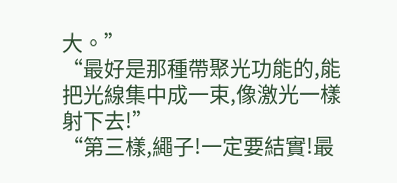大。”
“最好是那種帶聚光功能的,能把光線集中成一束,像激光一樣射下去!”
“第三樣,繩子!一定要結實!最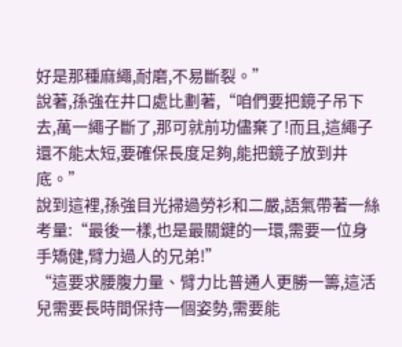好是那種麻繩,耐磨,不易斷裂。”
說著,孫強在井口處比劃著,“咱們要把鏡子吊下去,萬一繩子斷了,那可就前功儘棄了!而且,這繩子還不能太短,要確保長度足夠,能把鏡子放到井底。”
說到這裡,孫強目光掃過勞衫和二嚴,語氣帶著一絲考量:“最後一樣,也是最關鍵的一環,需要一位身手矯健,臂力過人的兄弟!”
“這要求腰腹力量、臂力比普通人更勝一籌,這活兒需要長時間保持一個姿勢,需要能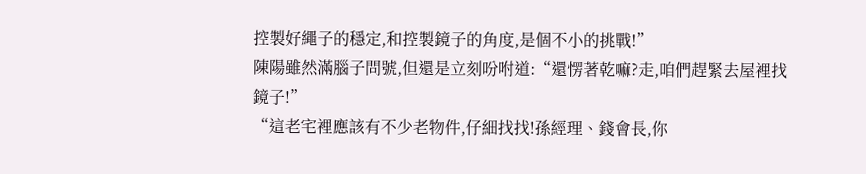控製好繩子的穩定,和控製鏡子的角度,是個不小的挑戰!”
陳陽雖然滿腦子問號,但還是立刻吩咐道:“還愣著乾嘛?走,咱們趕緊去屋裡找鏡子!”
“這老宅裡應該有不少老物件,仔細找找!孫經理、錢會長,你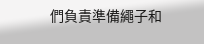們負責準備繩子和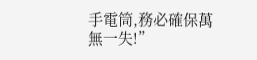手電筒,務必確保萬無一失!”